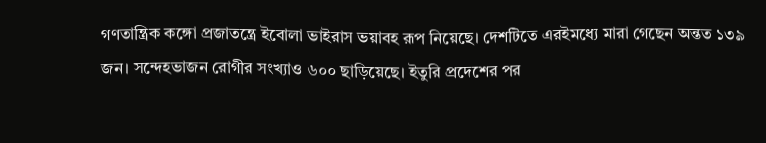গণতান্ত্রিক কঙ্গো প্রজাতন্ত্রে ইবোলা ভাইরাস ভয়াবহ রূপ নিয়েছে। দেশটিতে এরইমধ্যে মারা গেছেন অন্তত ১৩৯ জন। সন্দেহভাজন রোগীর সংখ্যাও ৬০০ ছাড়িয়েছে। ইতুরি প্রদেশের পর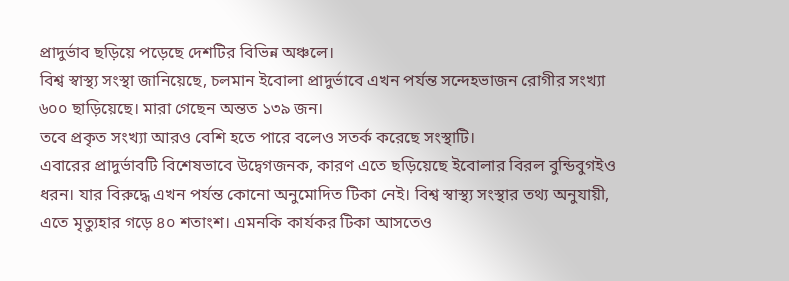প্রাদুর্ভাব ছড়িয়ে পড়েছে দেশটির বিভিন্ন অঞ্চলে।
বিশ্ব স্বাস্থ্য সংস্থা জানিয়েছে, চলমান ইবোলা প্রাদুর্ভাবে এখন পর্যন্ত সন্দেহভাজন রোগীর সংখ্যা ৬০০ ছাড়িয়েছে। মারা গেছেন অন্তত ১৩৯ জন।
তবে প্রকৃত সংখ্যা আরও বেশি হতে পারে বলেও সতর্ক করেছে সংস্থাটি।
এবারের প্রাদুর্ভাবটি বিশেষভাবে উদ্বেগজনক, কারণ এতে ছড়িয়েছে ইবোলার বিরল বুন্ডিবুগইও ধরন। যার বিরুদ্ধে এখন পর্যন্ত কোনো অনুমোদিত টিকা নেই। বিশ্ব স্বাস্থ্য সংস্থার তথ্য অনুযায়ী, এতে মৃত্যুহার গড়ে ৪০ শতাংশ। এমনকি কার্যকর টিকা আসতেও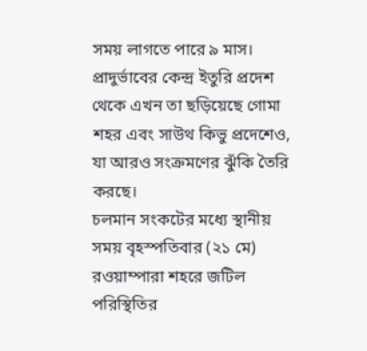সময় লাগতে পারে ৯ মাস।
প্রাদুর্ভাবের কেন্দ্র ইতুরি প্রদেশ থেকে এখন তা ছড়িয়েছে গোমা শহর এবং সাউথ কিভু প্রদেশেও, যা আরও সংক্রমণের ঝুঁকি তৈরি করছে।
চলমান সংকটের মধ্যে স্থানীয় সময় বৃহস্পতিবার (২১ মে) রওয়াম্পারা শহরে জটিল পরিস্থিতির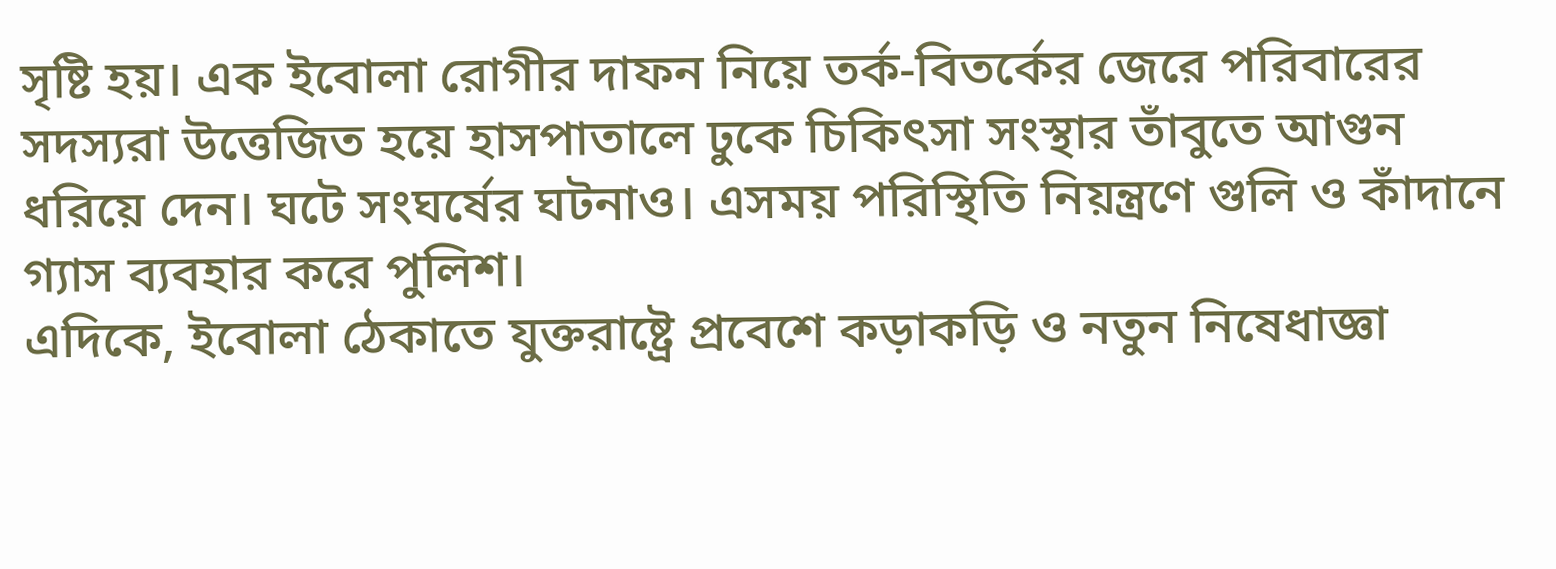সৃষ্টি হয়। এক ইবোলা রোগীর দাফন নিয়ে তর্ক-বিতর্কের জেরে পরিবারের সদস্যরা উত্তেজিত হয়ে হাসপাতালে ঢুকে চিকিৎসা সংস্থার তাঁবুতে আগুন ধরিয়ে দেন। ঘটে সংঘর্ষের ঘটনাও। এসময় পরিস্থিতি নিয়ন্ত্রণে গুলি ও কাঁদানে গ্যাস ব্যবহার করে পুলিশ।
এদিকে, ইবোলা ঠেকাতে যুক্তরাষ্ট্রে প্রবেশে কড়াকড়ি ও নতুন নিষেধাজ্ঞা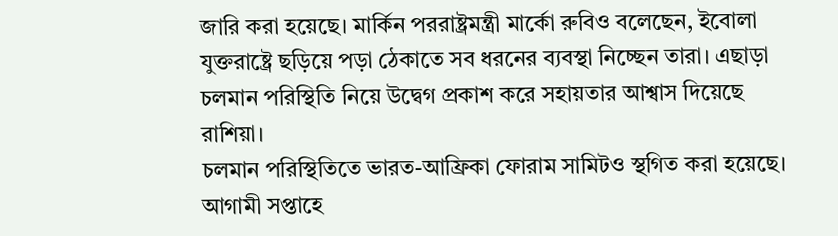জারি করা হয়েছে। মার্কিন পররাষ্ট্রমন্ত্রী মার্কো রুবিও বলেছেন, ইবোলা যুক্তরাষ্ট্রে ছড়িয়ে পড়া ঠেকাতে সব ধরনের ব্যবস্থা নিচ্ছেন তারা। এছাড়া চলমান পরিস্থিতি নিয়ে উদ্বেগ প্রকাশ করে সহায়তার আশ্বাস দিয়েছে রাশিয়া।
চলমান পরিস্থিতিতে ভারত-আফ্রিকা ফোরাম সামিটও স্থগিত করা হয়েছে। আগামী সপ্তাহে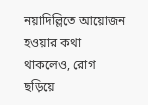নয়াদিল্লিতে আয়োজন হওয়ার কথা থাকলেও, রোগ ছড়িয়ে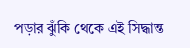পড়ার ঝুঁকি থেকে এই সিদ্ধান্ত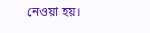নেওয়া হয়।